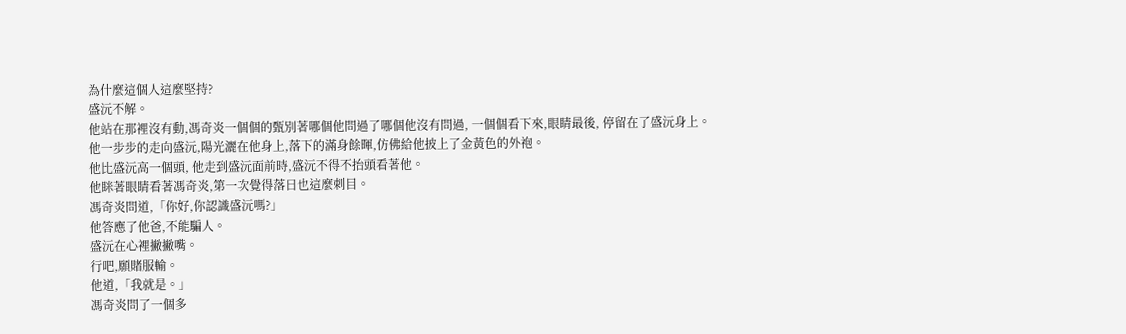為什麼這個人這麼堅持?
盛沅不解。
他站在那裡沒有動,馮奇炎一個個的甄別著哪個他問過了哪個他沒有問過, 一個個看下來,眼睛最後, 停留在了盛沅身上。
他一步步的走向盛沅,陽光灑在他身上,落下的滿身餘暉,仿佛給他披上了金黃色的外袍。
他比盛沅高一個頭, 他走到盛沅面前時,盛沅不得不抬頭看著他。
他眯著眼睛看著馮奇炎,第一次覺得落日也這麼刺目。
馮奇炎問道,「你好,你認識盛沅嗎?」
他答應了他爸,不能騙人。
盛沅在心裡撇撇嘴。
行吧,願賭服輸。
他道,「我就是。」
馮奇炎問了一個多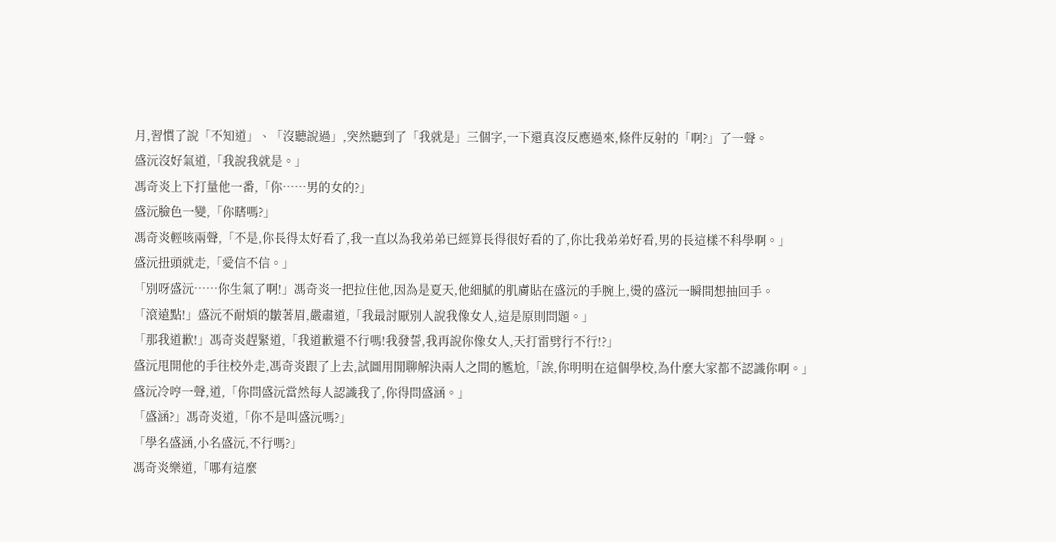月,習慣了說「不知道」、「沒聽說過」,突然聽到了「我就是」三個字,一下還真沒反應過來,條件反射的「啊?」了一聲。
盛沅沒好氣道,「我說我就是。」
馮奇炎上下打量他一番,「你……男的女的?」
盛沅臉色一變,「你瞎嗎?」
馮奇炎輕咳兩聲,「不是,你長得太好看了,我一直以為我弟弟已經算長得很好看的了,你比我弟弟好看,男的長這樣不科學啊。」
盛沅扭頭就走,「愛信不信。」
「別呀盛沅……你生氣了啊!」馮奇炎一把拉住他,因為是夏天,他細膩的肌膚貼在盛沅的手腕上,燙的盛沅一瞬間想抽回手。
「滾遠點!」盛沅不耐煩的皺著眉,嚴肅道,「我最討厭別人說我像女人,這是原則問題。」
「那我道歉!」馮奇炎趕緊道,「我道歉還不行嗎!我發誓,我再說你像女人,天打雷劈行不行!?」
盛沅甩開他的手往校外走,馮奇炎跟了上去,試圖用閒聊解決兩人之間的尷尬,「誒,你明明在這個學校,為什麼大家都不認識你啊。」
盛沅冷哼一聲,道,「你問盛沅當然每人認識我了,你得問盛涵。」
「盛涵?」馮奇炎道,「你不是叫盛沅嗎?」
「學名盛涵,小名盛沅,不行嗎?」
馮奇炎樂道,「哪有這麼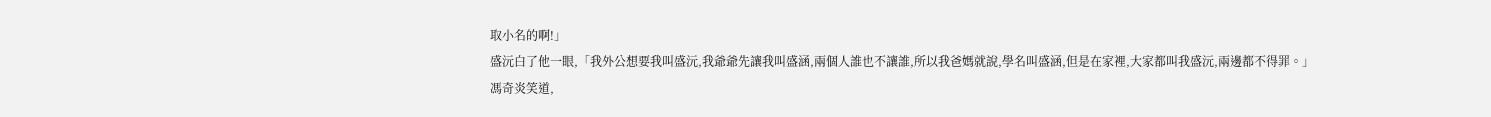取小名的啊!」
盛沅白了他一眼,「我外公想要我叫盛沅,我爺爺先讓我叫盛涵,兩個人誰也不讓誰,所以我爸媽就說,學名叫盛涵,但是在家裡,大家都叫我盛沅,兩邊都不得罪。」
馮奇炎笑道,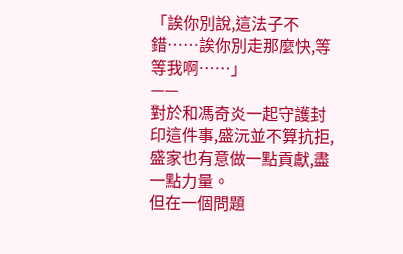「誒你別說,這法子不錯……誒你別走那麼快,等等我啊……」
——
對於和馮奇炎一起守護封印這件事,盛沅並不算抗拒,盛家也有意做一點貢獻,盡一點力量。
但在一個問題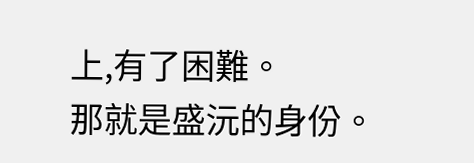上,有了困難。
那就是盛沅的身份。